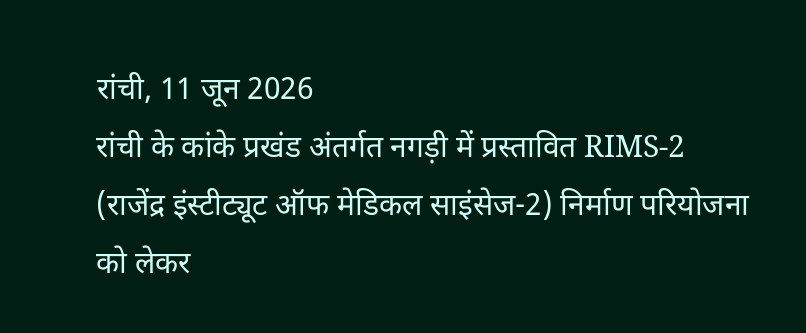रांची, 11 जून 2026
रांची के कांके प्रखंड अंतर्गत नगड़ी में प्रस्तावित RIMS-2 (राजेंद्र इंस्टीट्यूट ऑफ मेडिकल साइंसेज-2) निर्माण परियोजना को लेकर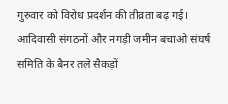गुरुवार को विरोध प्रदर्शन की तीव्रता बढ़ गई। आदिवासी संगठनों और नगड़ी जमीन बचाओ संघर्ष समिति के बैनर तले सैकड़ों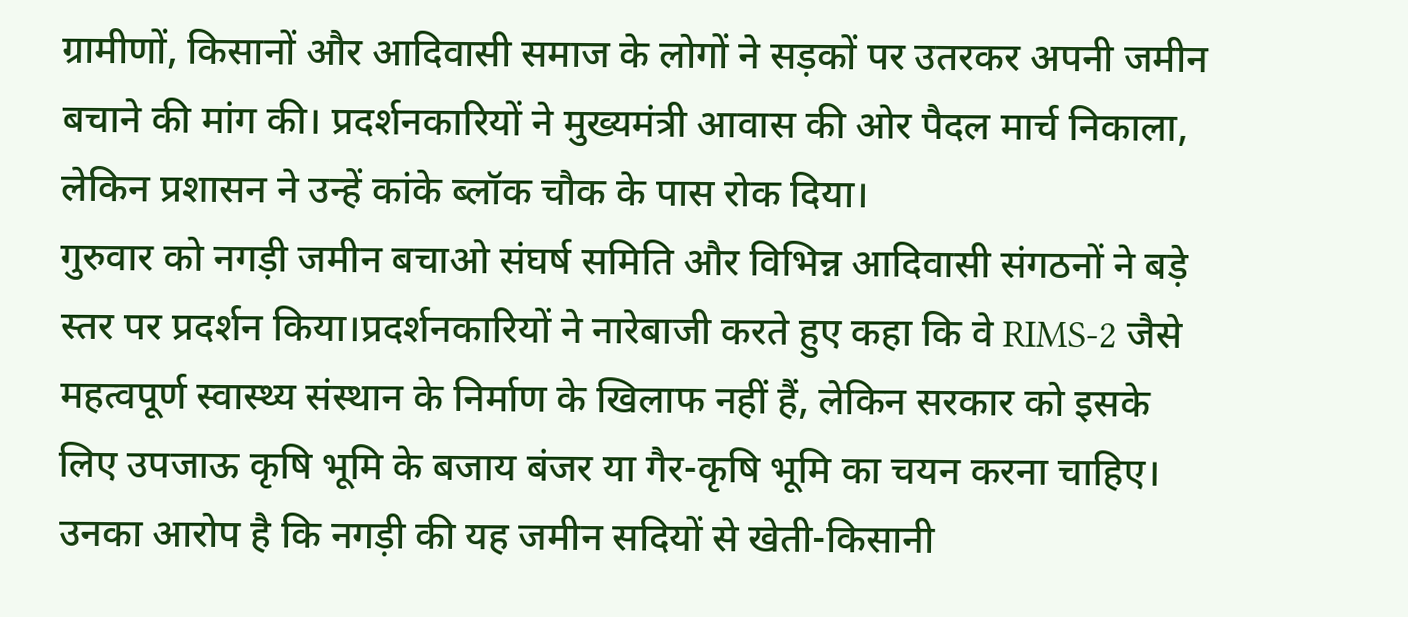ग्रामीणों, किसानों और आदिवासी समाज के लोगों ने सड़कों पर उतरकर अपनी जमीन बचाने की मांग की। प्रदर्शनकारियों ने मुख्यमंत्री आवास की ओर पैदल मार्च निकाला, लेकिन प्रशासन ने उन्हें कांके ब्लॉक चौक के पास रोक दिया।
गुरुवार को नगड़ी जमीन बचाओ संघर्ष समिति और विभिन्न आदिवासी संगठनों ने बड़े स्तर पर प्रदर्शन किया।प्रदर्शनकारियों ने नारेबाजी करते हुए कहा कि वे RIMS-2 जैसे महत्वपूर्ण स्वास्थ्य संस्थान के निर्माण के खिलाफ नहीं हैं, लेकिन सरकार को इसके लिए उपजाऊ कृषि भूमि के बजाय बंजर या गैर-कृषि भूमि का चयन करना चाहिए। उनका आरोप है कि नगड़ी की यह जमीन सदियों से खेती-किसानी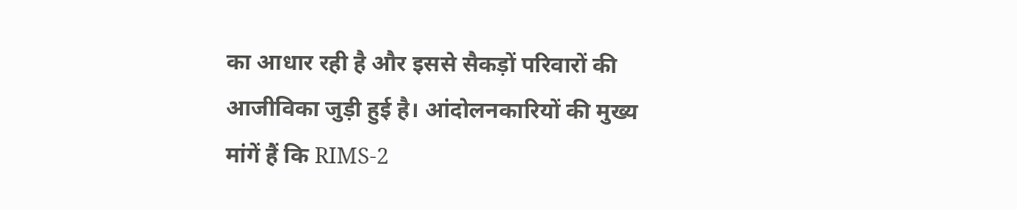का आधार रही है और इससे सैकड़ों परिवारों की आजीविका जुड़ी हुई है। आंदोलनकारियों की मुख्य मांगें हैं कि RIMS-2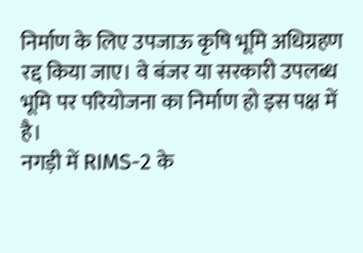निर्माण के लिए उपजाऊ कृषि भूमि अधिग्रहण रद्द किया जाए। वे बंजर या सरकारी उपलब्ध भूमि पर परियोजना का निर्माण हो इस पक्ष में है।
नगड़ी में RIMS-2 के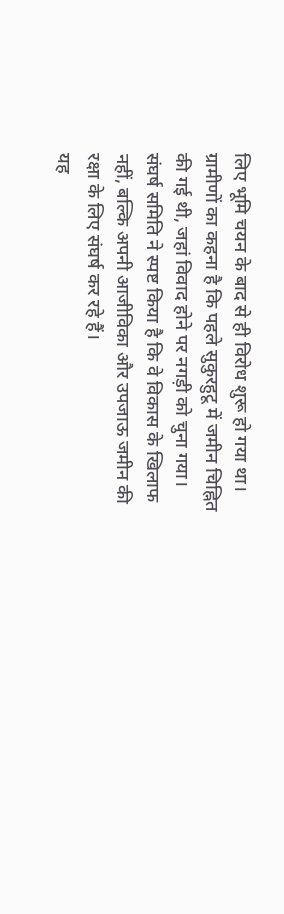लिए भूमि चयन के बाद से ही विरोध शुरू हो गया था। ग्रामीणों का कहना है कि पहले सुकुरहुटू में जमीन चिह्नित की गई थी, जहां विवाद होने पर नगड़ी को चुना गया। संघर्ष समिति ने स्पष्ट किया है कि वे विकास के खिलाफ नहीं, बल्कि अपनी आजीविका और उपजाऊ जमीन की रक्षा के लिए संघर्ष कर रहे हैं।
यह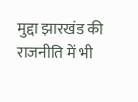मुद्दा झारखंड की राजनीति में भी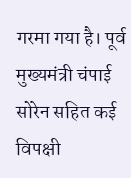गरमा गया है। पूर्व मुख्यमंत्री चंपाई सोरेन सहित कई विपक्षी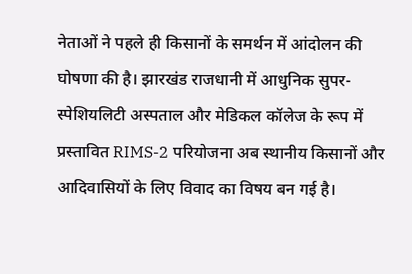नेताओं ने पहले ही किसानों के समर्थन में आंदोलन की घोषणा की है। झारखंड राजधानी में आधुनिक सुपर-स्पेशियलिटी अस्पताल और मेडिकल कॉलेज के रूप में प्रस्तावित RIMS-2 परियोजना अब स्थानीय किसानों और आदिवासियों के लिए विवाद का विषय बन गई है।